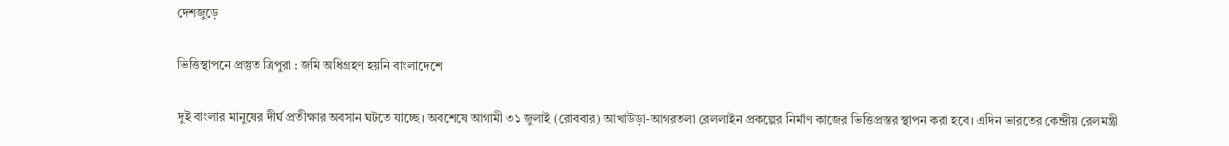দেশজুড়ে

ভিত্তিস্থাপনে প্রস্তুত ত্রিপুরা : জমি অধিগ্রহণ হয়নি বাংলাদেশে

দুই বাংলার মানুষের দীর্ঘ প্রতীক্ষার অবসান ঘটতে যাচ্ছে। অবশেষে আগামী ৩১ জুলাই (রোববার) আখাউড়া-আগরতলা রেললাইন প্রকল্পের নির্মাণ কাজের ভিত্তিপ্রস্তর স্থাপন করা হবে। এদিন ভারতের কেন্দ্রীয় রেলমন্ত্রী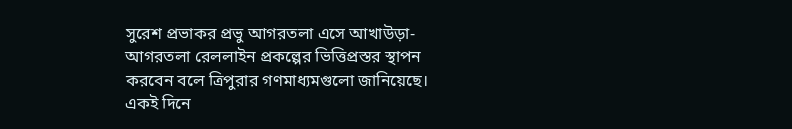সুরেশ প্রভাকর প্রভু আগরতলা এসে আখাউড়া-আগরতলা রেললাইন প্রকল্পের ভিত্তিপ্রস্তর স্থাপন করবেন বলে ত্রিপুরার গণমাধ্যমগুলো জানিয়েছে। একই দিনে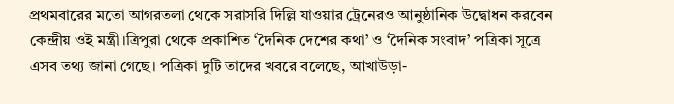প্রথমবারের মতো আগরতলা থেকে সরাসরি দিল্লি যাওয়ার ট্রেনেরও আনুষ্ঠানিক উদ্বোধন করবেন কেন্দ্রীয় ওই মন্ত্রী।ত্রিপুরা থেকে প্রকাশিত ‘দৈনিক দেশের কথা’ ও ‘দৈনিক সংবাদ’ পত্রিকা সূত্রে এসব তথ্য জানা গেছে। পত্রিকা দুটি তাদের খবরে বলেছে, আখাউড়া-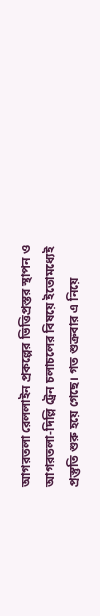আগরতলা রেললাইন প্রকল্পের ভিত্তিপ্রস্তর স্থাপন ও আগরতলা-দিল্লি ট্রেন চলাচলের বিষয়ে ইতোমধ্যেই প্রস্তুতি শুরু হয়ে গেছে। গত শুক্রবার এ নিয়ে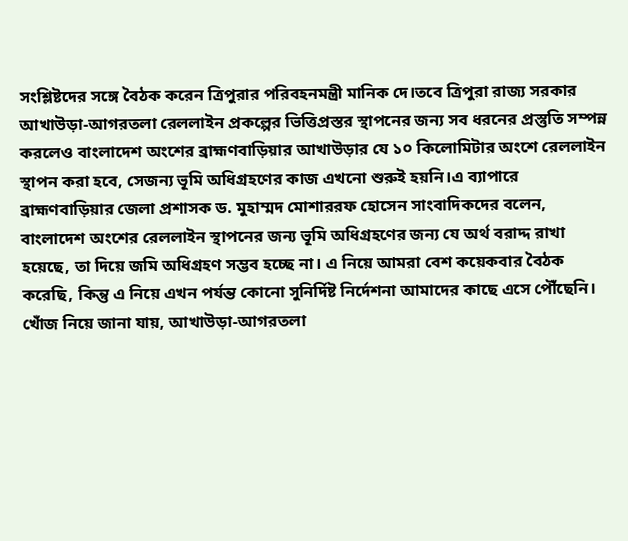সংশ্লিষ্টদের সঙ্গে বৈঠক করেন ত্রিপুরার পরিবহনমন্ত্রী মানিক দে।তবে ত্রিপুরা রাজ্য সরকার আখাউড়া-আগরতলা রেললাইন প্রকল্পের ভিত্তিপ্রস্তর স্থাপনের জন্য সব ধরনের প্রস্তুতি সম্পন্ন করলেও বাংলাদেশ অংশের ব্রাহ্মণবাড়িয়ার আখাউড়ার যে ১০ কিলোমিটার অংশে রেললাইন স্থাপন করা হবে, সেজন্য ভূমি অধিগ্রহণের কাজ এখনো শুরুই হয়নি।এ ব্যাপারে ব্রাহ্মণবাড়িয়ার জেলা প্রশাসক ড. মুহাম্মদ মোশাররফ হোসেন সাংবাদিকদের বলেন, বাংলাদেশ অংশের রেললাইন স্থাপনের জন্য ভূমি অধিগ্রহণের জন্য যে অর্থ বরাদ্দ রাখা হয়েছে, তা দিয়ে জমি অধিগ্রহণ সম্ভব হচ্ছে না। এ নিয়ে আমরা বেশ কয়েকবার বৈঠক করেছি, কিন্তু এ নিয়ে এখন পর্যন্ত কোনো সুনির্দিষ্ট নির্দেশনা আমাদের কাছে এসে পৌঁছেনি। খোঁজ নিয়ে জানা যায়, আখাউড়া-আগরতলা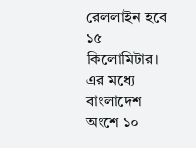রেললাইন হবে ১৫ কিলোমিটার। এর মধ্যে বাংলাদেশ অংশে ১০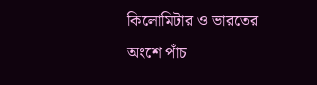কিলোমিটার ও ভারতের অংশে পাঁচ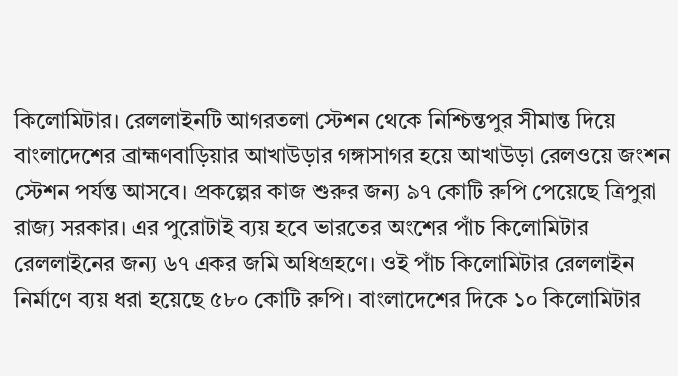কিলোমিটার। রেললাইনটি আগরতলা স্টেশন থেকে নিশ্চিন্তপুর সীমান্ত দিয়ে বাংলাদেশের ব্রাহ্মণবাড়িয়ার আখাউড়ার গঙ্গাসাগর হয়ে আখাউড়া রেলওয়ে জংশন স্টেশন পর্যন্ত আসবে। প্রকল্পের কাজ শুরুর জন্য ৯৭ কোটি রুপি পেয়েছে ত্রিপুরা রাজ্য সরকার। এর পুরোটাই ব্যয় হবে ভারতের অংশের পাঁচ কিলোমিটার রেললাইনের জন্য ৬৭ একর জমি অধিগ্রহণে। ওই পাঁচ কিলোমিটার রেললাইন নির্মাণে ব্যয় ধরা হয়েছে ৫৮০ কোটি রুপি। বাংলাদেশের দিকে ১০ কিলোমিটার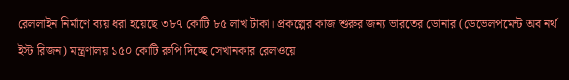রেললাইন নির্মাণে ব্যয় ধরা হয়েছে ৩৮৭ কোটি ৮৫ লাখ টাকা। প্রকল্পের কাজ শুরুর জন্য ভারতের ডোনার (ডেভেলপমেন্ট অব নর্থ ইস্ট রিজন) মন্ত্রণালয় ১৫০ কোটি রুপি দিচ্ছে সেখানকার রেলওয়ে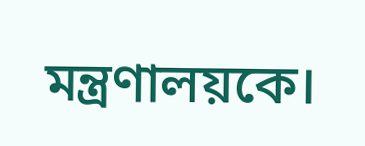মন্ত্রণালয়কে।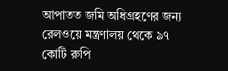আপাতত জমি অধিগ্রহণের জন্য রেলওয়ে মন্ত্রণালয় থেকে ৯৭ কোটি রুপি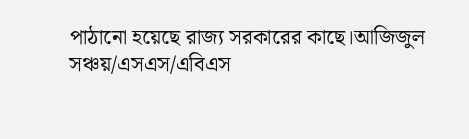পাঠানো হয়েছে রাজ্য সরকারের কাছে।আজিজুল সঞ্চয়/এসএস/এবিএস